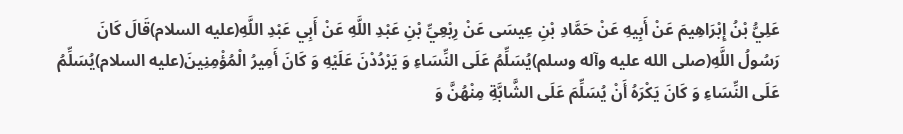عَلِيُّ بْنُ إِبْرَاهِيمَ عَنْ أَبِيهِ عَنْ حَمَّادِ بْنِ عِيسَى عَنْ رِبْعِيِّ بْنِ عَبْدِ اللَّهِ عَنْ أَبِي عَبْدِ اللَّهِ(عليه السلام)قَالَ كَانَ رَسُولُ اللَّهِ(صلى الله عليه وآله وسلم)يُسَلِّمُ عَلَى النِّسَاءِ وَ يَرْدُدْنَ عَلَيْهِ وَ كَانَ أَمِيرُ الْمُؤْمِنِينَ(عليه السلام)يُسَلِّمُ عَلَى النِّسَاءِ وَ كَانَ يَكْرَهُ أَنْ يُسَلِّمَ عَلَى الشَّابَّةِ مِنْهُنَّ وَ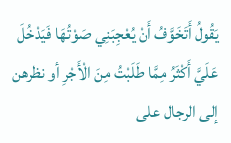يَقُولُ أَتَخَوَّفُ أَنْ يُعْجِبَنِي صَوْتُهَا فَيَدْخُلَ عَلَيَّ أَكْثَرُ مِمَّا طَلَبْتُ مِنَ الْأَجْرِ أو نظرهن إلى الرجال على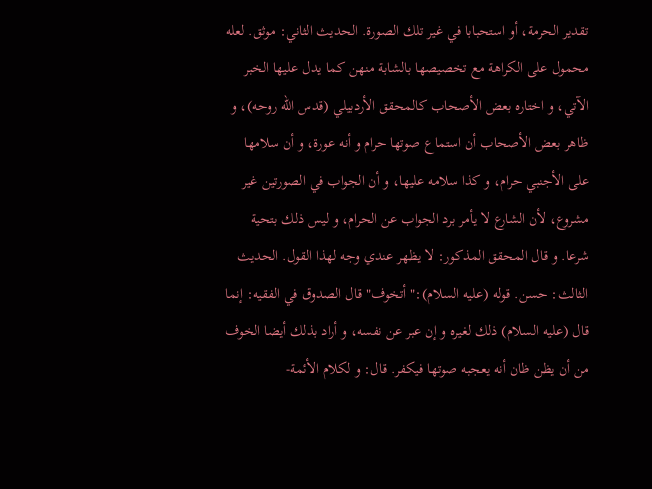تقدير الحرمة، أو استحبابا في غير تلك الصورة. الحديث الثاني: موثق. لعله محمول على الكراهة مع تخصيصها بالشابة منهن كما يدل عليها الخبر الآتي، و اختاره بعض الأصحاب كالمحقق الأردبيلي (قدس الله روحه)، و ظاهر بعض الأصحاب أن استماع صوتها حرام و أنه عورة، و أن سلامها على الأجنبي حرام، و كذا سلامه عليها، و أن الجواب في الصورتين غير مشروع، لأن الشارع لا يأمر برد الجواب عن الحرام، و ليس ذلك بتحية شرعا. و قال المحقق المذكور: لا يظهر عندي وجه لهذا القول. الحديث الثالث: حسن. قوله (عليه السلام):" أتخوف" قال الصدوق في الفقيه: إنما قال (عليه السلام) ذلك لغيره و إن عبر عن نفسه، و أراد بذلك أيضا الخوف من أن يظن ظان أنه يعجبه صوتها فيكفر. قال: و لكلام الأئمة-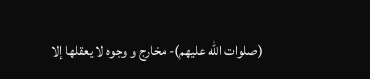(صلوات الله عليهم)- مخارج و وجوه لا يعقلها إلا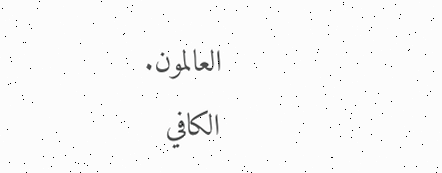العالمون.
الكافي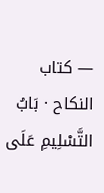— كتاب النكاح · بَابُ التَّسْلِيمِ عَلَى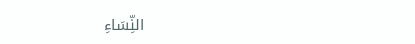النِّسَاءِ